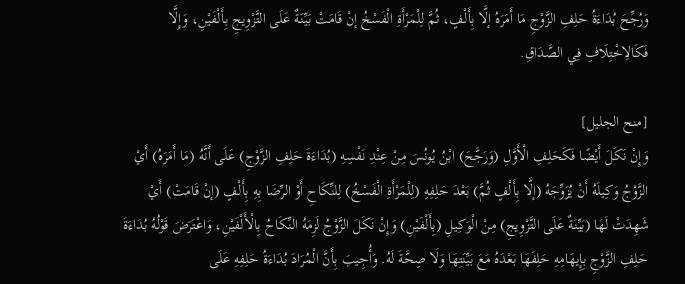وَرُجِّحَ بُدَاءَةُ حَلِفِ الزَّوْجِ مَا أَمَرَهُ إلَّا بِأَلْفٍ، ثُمَّ لِلْمَرْأَةِ الْفَسْخُ إنْ قَامَتْ بَيِّنَةٌ عَلَى التَّزْوِيجِ بِأَلْفَيْنِ، وَإِلَّا فَكَالِاخْتِلَافِ فِي الصَّدَاقِ.

[منح الجليل]
وَإِنْ نَكَلَ أَيْضًا فَكَحَلِفِ الْأَوَّلِ (وَرَجَّحَ) ابْنُ يُونُسَ مِنْ عِنْدِ نَفْسِهِ (بُدَاءَةَ حَلِفِ الزَّوْجِ) عَلَى أَنَّهُ (مَا أَمَرَهُ) أَيْ الزَّوْجُ وَكِيلَهُ أَنْ يُزَوِّجَهُ (إلَّا بِأَلْفٍ ثُمَّ) بَعْدَ حَلِفِهِ (لِلْمَرْأَةِ الْفَسْخُ) لِلنِّكَاحِ أَوْ الرِّضَا بِهِ بِأَلْفٍ (إنْ قَامَتْ) أَيْ شَهِدَتْ لَهَا (بَيِّنَةٌ عَلَى التَّزْوِيجِ) مِنْ الْوَكِيلِ (بِأَلْفَيْنِ) وَإِنْ نَكَلَ الزَّوْجُ لَزِمَهُ النِّكَاحُ بِالْأَلْفَيْنِ، وَاعْتَرَضَ قَوْلُهُ بُدَاءَةَ حَلِفِ الزَّوْجِ بِإِيهَامِهِ حَلِفَهَا بَعْدَهُ مَعَ بَيِّنَتِهَا وَلَا صِحَّةَ لَهُ. وَأُجِيبَ بِأَنَّ الْمُرَادَ بُدَاءَةُ حَلِفِهِ عَلَى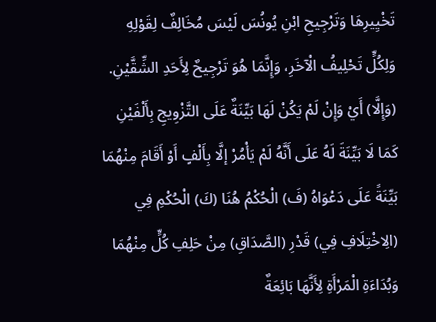تَخْيِيرِهَا وَتَرْجِيحِ ابْنِ يُونُسَ لَيْسَ مُخَالِفٌ لِقَوْلِهِ وَلِكُلٍّ تَحْلِيفُ الْآخَرِ، وَإِنَّمَا هُوَ تَرْجِيحٌ لِأَحَدِ الشِّقَّيْنِ.
(وَإِلَّا) أَيْ وَإِنْ لَمْ يَكُنْ لَهَا بَيِّنَةٌ عَلَى التَّزْوِيجِ بِأَلْفَيْنِ كَمَا لَا بَيِّنَةَ لَهُ عَلَى أَنَّهُ لَمْ يَأْمُرْ إلَّا بِأَلْفٍ أَوْ أَقَامَ مِنْهُمَا بَيِّنَةً عَلَى دَعْوَاهُ (فَ) الْحُكْمُ هُنَا (كَ) الْحُكْمِ فِي (الِاخْتِلَافِ فِي) قَدْرِ (الصَّدَاقِ) مِنْ حَلِفِ كُلٍّ مِنْهُمَا وَبُدَاءَةِ الْمَرْأَةِ لِأَنَّهَا بَائِعَةٌ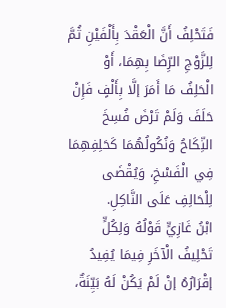فَتَحْلِفُ أَنَّ الْعَقْدَ بِأَلْفَيْنِ ثُمَّ لِلزَّوْجِ الرِّضَا بِهِمَا، أَوْ الْحَلِفُ مَا أَمَرَ إلَّا بِأَلْفٍ فَإِنْ حَلَفَ وَلَمْ تَرْضَ فُسِخَ النِّكَاحُ وَنُكُولُهُمَا كَحَلِفِهِمَا فِي الْفَسْخِ، وَيُقْضَى لِلْحَالِفِ عَلَى النَّاكِلِ.
ابْنُ غَازِيٍّ قَوْلُهُ وَلِكُلٍّ تَحْلِيفُ الْآخَرِ فِيمَا يُفِيدُ إقْرَارُهُ إنْ لَمْ يَكُنْ لَهُ بَيِّنَةٌ،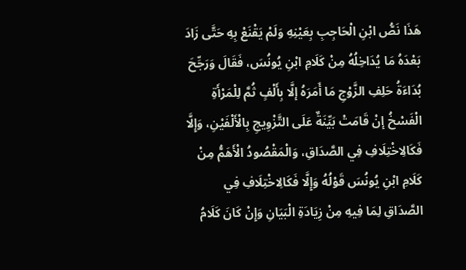هَذَا نَصُّ ابْنِ الْحَاجِبِ بِعَيْنِهِ وَلَمْ يَقْنَعْ بِهِ حَتَّى زَادَ بَعْدَهُ مَا يُدَاخِلُهُ مِنْ كَلَامِ ابْنِ يُونُسَ، فَقَالَ وَرَجِّحَ بُدَاءَةُ حَلِفِ الزَّوْجِ مَا أَمَرَهُ إلَّا بِأَلْفٍ ثُمَّ لِلْمَرْأَةِ الْفَسْخُ إنْ قَامَتْ بَيِّنَةٌ عَلَى التَّزْوِيجِ بِالْأَلْفَيْنِ، وَإِلَّا فَكَالِاخْتِلَافِ فِي الصَّدَاقِ، وَالْمَقْصُودُ الْأَهَمُّ مِنْ كَلَامِ ابْنِ يُونُسَ قَوْلُهُ وَإِلَّا فَكَالِاخْتِلَافِ فِي الصَّدَاقِ لِمَا فِيهِ مِنْ زِيَادَةِ الْبَيَانِ وَإِنْ كَانَ كَلَامُ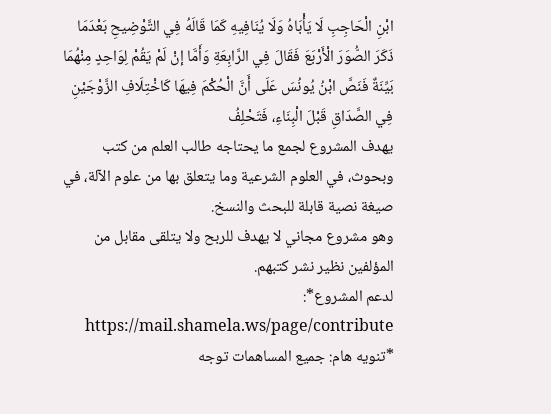ابْنِ الْحَاجِبِ لَا يَأْبَاهُ وَلَا يُنَافِيهِ كَمَا قَالَهُ فِي التَّوْضِيحِ بَعْدَمَا ذَكَرَ الصُّوَرَ الْأَرْبَعَ فَقَالَ فِي الرَّابِعَةِ وَأَمَّا إنْ لَمْ يَقُمْ لِوَاحِدٍ مِنْهُمَا بَيِّنَةٌ فَنَصَّ ابْنُ يُونُسَ عَلَى أَنَّ الْحُكْمَ فِيهَا كَاخْتِلَافِ الزَّوْجَيْنِ فِي الصَّدَاقِ قَبْلَ الْبِنَاءِ، فَتَحْلِفُ
يهدف المشروع لجمع ما يحتاجه طالب العلم من كتب وبحوث، في العلوم الشرعية وما يتعلق بها من علوم الآلة، في صيغة نصية قابلة للبحث والنسخ.
وهو مشروع مجاني لا يهدف للربح ولا يتلقى مقابل من المؤلفين نظير نشر كتبهم.
لدعم المشروع*: https://mail.shamela.ws/page/contribute
*تنويه هام: جميع المساهمات توجه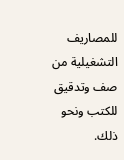للمصاريف التشغيلية من صف وتدقيق للكتب ونحو ذلك.